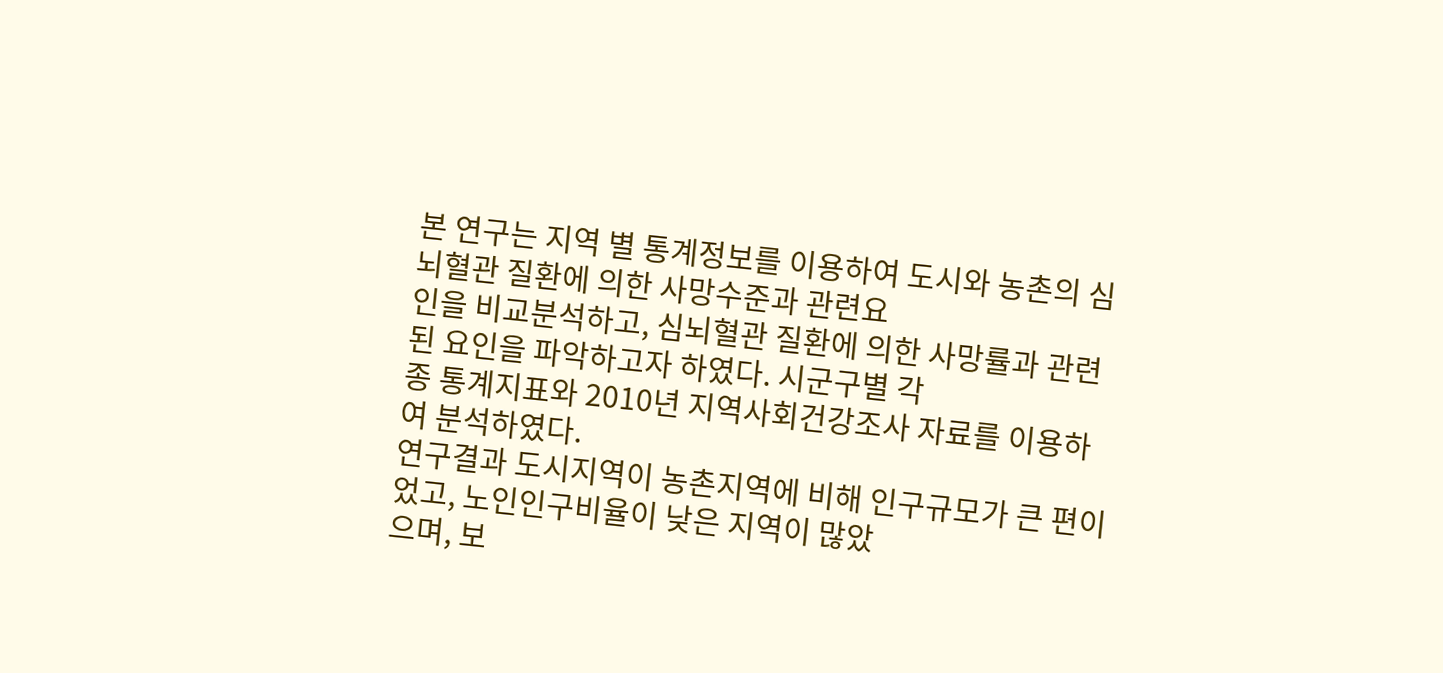본 연구는 지역 별 통계정보를 이용하여 도시와 농촌의 심뇌혈관 질환에 의한 사망수준과 관련요
인을 비교분석하고, 심뇌혈관 질환에 의한 사망률과 관련된 요인을 파악하고자 하였다. 시군구별 각
종 통계지표와 2010년 지역사회건강조사 자료를 이용하여 분석하였다.
연구결과 도시지역이 농촌지역에 비해 인구규모가 큰 편이었고, 노인인구비율이 낮은 지역이 많았
으며, 보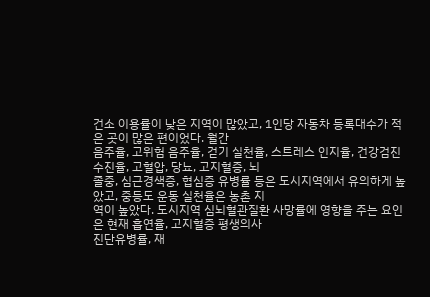건소 이용률이 낮은 지역이 많았고, 1인당 자동차 등록대수가 적은 곳이 많은 편이었다. 월간
음주율, 고위험 음주율, 걷기 실천율, 스트레스 인지율, 건강검진 수진율, 고혈압, 당뇨, 고지혈증, 뇌
졸중, 심근경색증, 협심증 유병률 등은 도시지역에서 유의하게 높았고, 중등도 운동 실천율은 농촌 지
역이 높았다. 도시지역 심뇌혈관질환 사망률에 영향을 주는 요인은 현재 흡연율, 고지혈증 평생의사
진단유병률, 재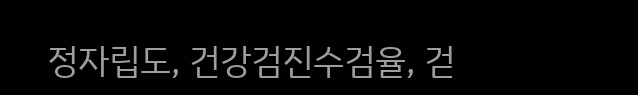정자립도, 건강검진수검율, 걷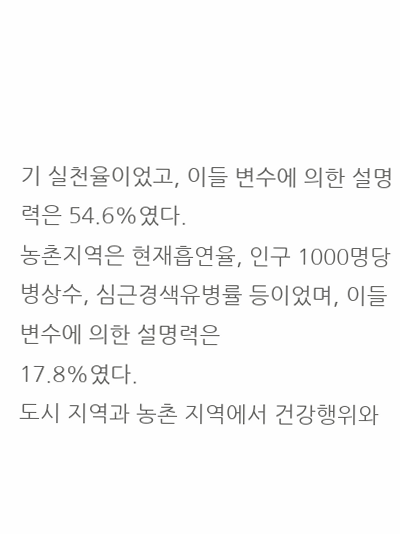기 실천율이었고, 이들 변수에 의한 설명력은 54.6%였다.
농촌지역은 현재흡연율, 인구 1000명당 병상수, 심근경색유병률 등이었며, 이들 변수에 의한 설명력은
17.8%였다.
도시 지역과 농촌 지역에서 건강행위와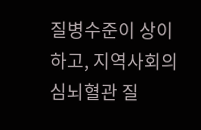질병수준이 상이하고, 지역사회의 심뇌혈관 질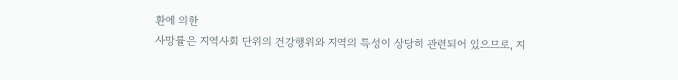환에 의한
사망률은 지역사회 단위의 건강행위와 지역의 특성이 상당히 관련되어 있으므로, 지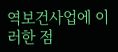역보건사업에 이
러한 점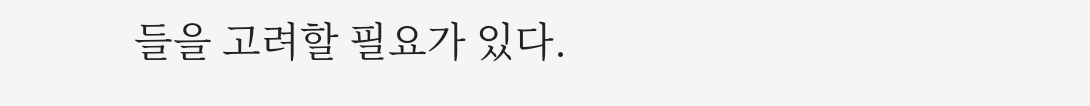들을 고려할 필요가 있다.